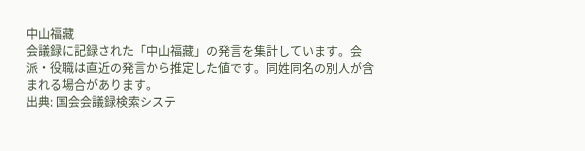中山福藏
会議録に記録された「中山福藏」の発言を集計しています。会派・役職は直近の発言から推定した値です。同姓同名の別人が含まれる場合があります。
出典: 国会会議録検索システ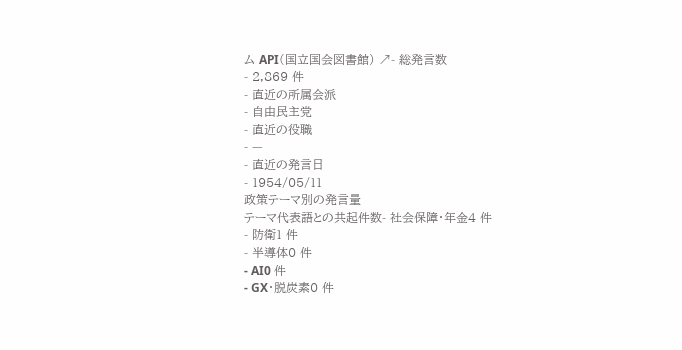ム API(国立国会図書館) ↗- 総発言数
- 2,869 件
- 直近の所属会派
- 自由民主党
- 直近の役職
- —
- 直近の発言日
- 1954/05/11
政策テーマ別の発言量
テーマ代表語との共起件数- 社会保障・年金4 件
- 防衛1 件
- 半導体0 件
- AI0 件
- GX・脱炭素0 件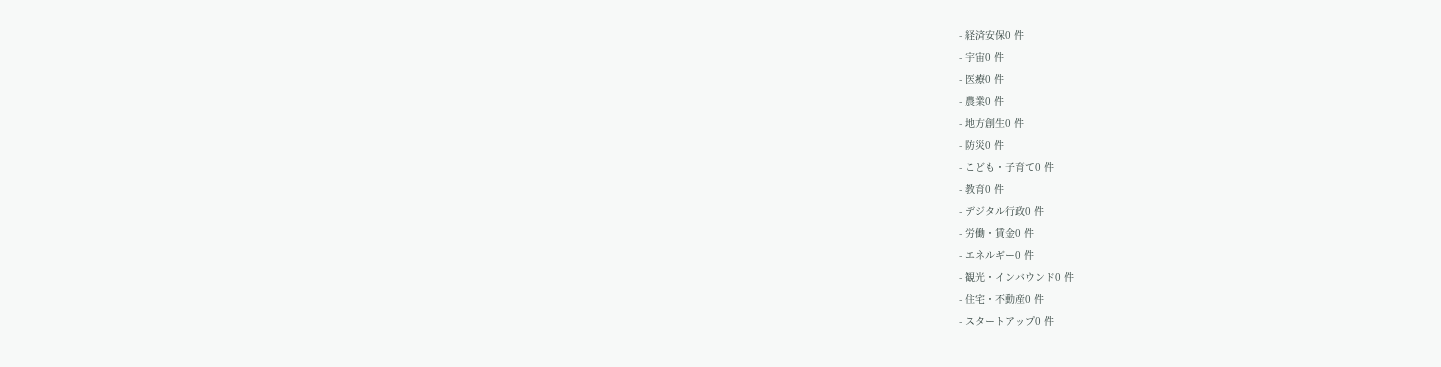- 経済安保0 件
- 宇宙0 件
- 医療0 件
- 農業0 件
- 地方創生0 件
- 防災0 件
- こども・子育て0 件
- 教育0 件
- デジタル行政0 件
- 労働・賃金0 件
- エネルギー0 件
- 観光・インバウンド0 件
- 住宅・不動産0 件
- スタートアップ0 件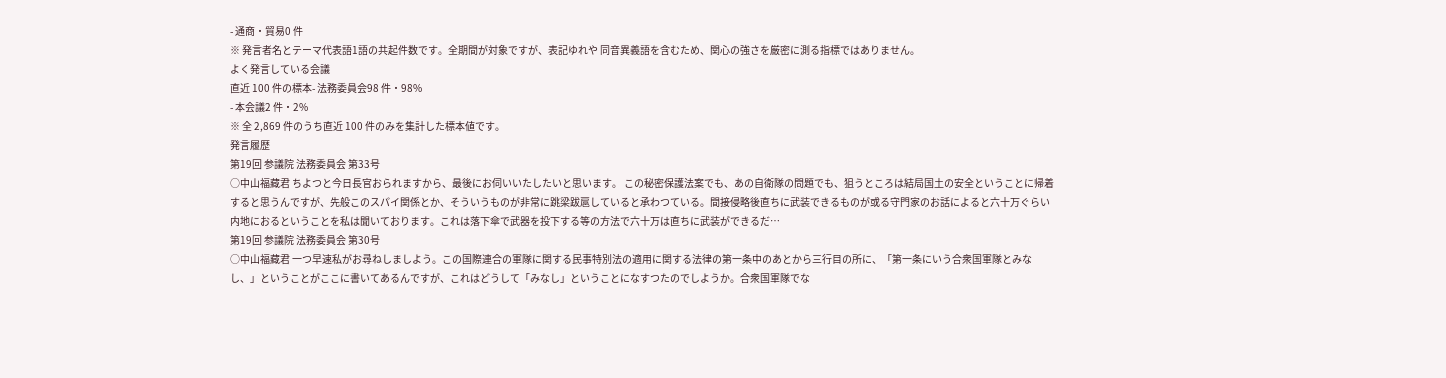- 通商・貿易0 件
※ 発言者名とテーマ代表語1語の共起件数です。全期間が対象ですが、表記ゆれや 同音異義語を含むため、関心の強さを厳密に測る指標ではありません。
よく発言している会議
直近 100 件の標本- 法務委員会98 件・98%
- 本会議2 件・2%
※ 全 2,869 件のうち直近 100 件のみを集計した標本値です。
発言履歴
第19回 参議院 法務委員会 第33号
○中山福藏君 ちよつと今日長官おられますから、最後にお伺いいたしたいと思います。 この秘密保護法案でも、あの自衛隊の問題でも、狙うところは結局国土の安全ということに帰着すると思うんですが、先般このスパイ関係とか、そういうものが非常に跳梁跋扈していると承わつている。間接侵略後直ちに武装できるものが或る守門家のお話によると六十万ぐらい内地におるということを私は聞いております。これは落下傘で武器を投下する等の方法で六十万は直ちに武装ができるだ…
第19回 参議院 法務委員会 第30号
○中山福藏君 一つ早速私がお尋ねしましよう。この国際連合の軍隊に関する民事特別法の適用に関する法律の第一条中のあとから三行目の所に、「第一条にいう合衆国軍隊とみなし、」ということがここに書いてあるんですが、これはどうして「みなし」ということになすつたのでしようか。合衆国軍隊でな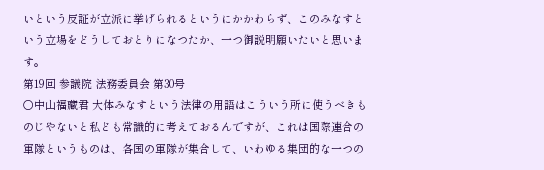いという反証が立派に挙げられるというにかかわらず、このみなすという立場をどうしておとりになつたか、一つ御説明願いたいと思います。
第19回 参議院 法務委員会 第30号
○中山福藏君 大体みなすという法律の用語はこういう所に使うべきものじやないと私ども常識的に考えておるんですが、これは国際連合の軍隊というものは、各国の軍隊が集合して、いわゆる集団的な一つの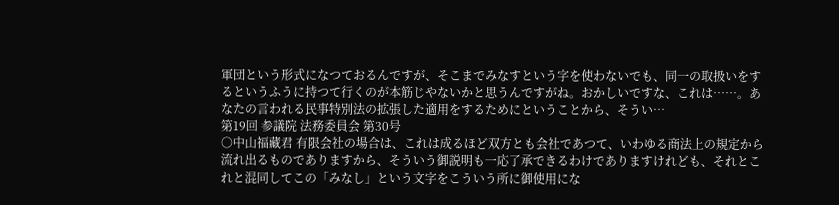軍団という形式になつておるんですが、そこまでみなすという字を使わないでも、同一の取扱いをするというふうに持つて行くのが本筋じやないかと思うんですがね。おかしいですな、これは……。あなたの言われる民事特別法の拡張した適用をするためにということから、そうい…
第19回 参議院 法務委員会 第30号
○中山福藏君 有限会社の場合は、これは成るほど双方とも会社であつて、いわゆる商法上の規定から流れ出るものでありますから、そういう御説明も一応了承できるわけでありますけれども、それとこれと混同してこの「みなし」という文字をこういう所に御使用にな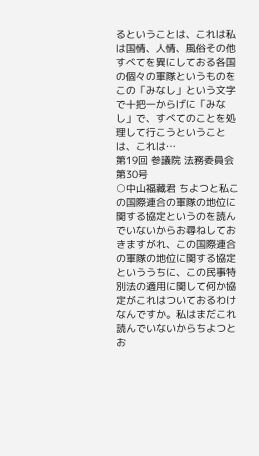るということは、これは私は国情、人情、風俗その他すべてを異にしておる各国の個々の軍隊というものをこの「みなし」という文字で十把一からげに「みなし」で、すべてのことを処理して行こうということは、これは…
第19回 参議院 法務委員会 第30号
○中山福藏君 ちよつと私この国際連合の軍隊の地位に関する協定というのを読んでいないからお尋ねしておきますがれ、この国際連合の軍隊の地位に関する協定といううちに、この民事特別法の適用に関して何か協定がこれはついておるわけなんですか。私はまだこれ読んでいないからちよつとお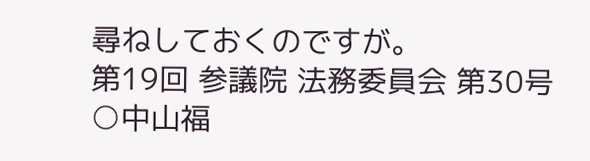尋ねしておくのですが。
第19回 参議院 法務委員会 第30号
○中山福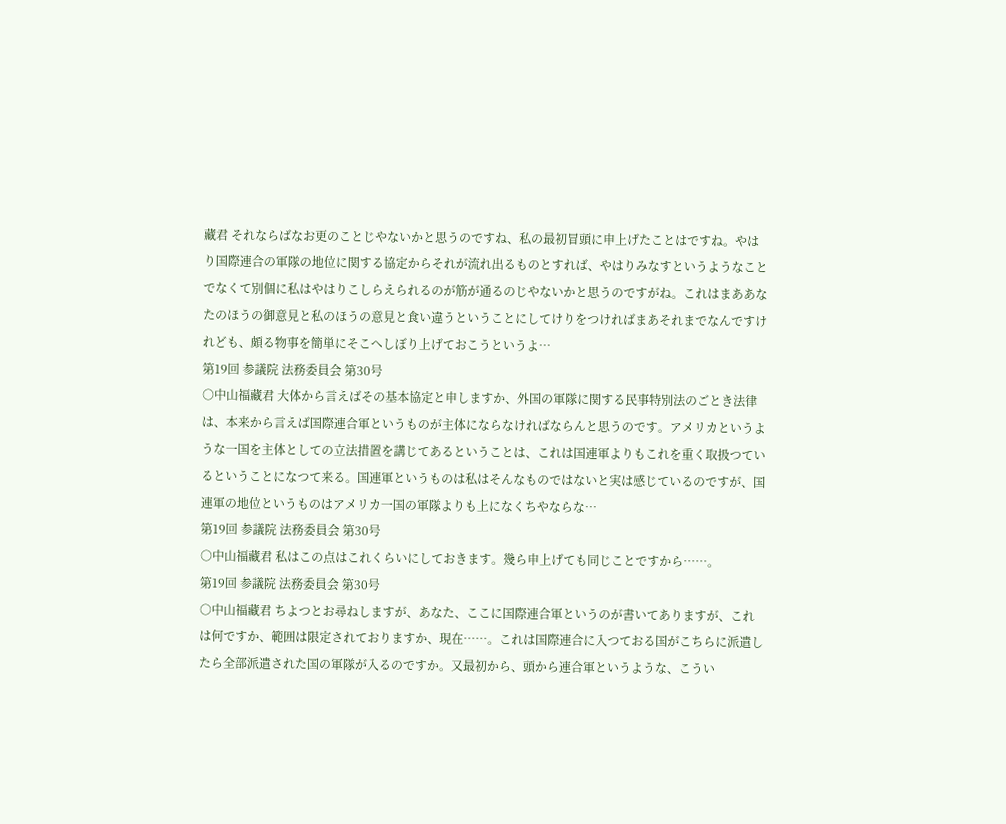藏君 それならばなお更のことじやないかと思うのですね、私の最初冒頭に申上げたことはですね。やはり国際連合の軍隊の地位に関する協定からそれが流れ出るものとすれば、やはりみなすというようなことでなくて別個に私はやはりこしらえられるのが筋が通るのじやないかと思うのですがね。これはまああなたのほうの御意見と私のほうの意見と食い違うということにしてけりをつければまあそれまでなんですけれども、頗る物事を簡単にそこへしぼり上げておこうというよ…
第19回 参議院 法務委員会 第30号
○中山福藏君 大体から言えばその基本協定と申しますか、外国の軍隊に関する民事特別法のごとき法律は、本来から言えば国際連合軍というものが主体にならなければならんと思うのです。アメリカというような一国を主体としての立法措置を講じてあるということは、これは国連軍よりもこれを重く取扱つているということになつて来る。国連軍というものは私はそんなものではないと実は感じているのですが、国連軍の地位というものはアメリカ一国の軍隊よりも上になくちやならな…
第19回 参議院 法務委員会 第30号
○中山福藏君 私はこの点はこれくらいにしておきます。幾ら申上げても同じことですから……。
第19回 参議院 法務委員会 第30号
○中山福藏君 ちよつとお尋ねしますが、あなた、ここに国際連合軍というのが書いてありますが、これは何ですか、範囲は限定されておりますか、現在……。これは国際連合に入つておる国がこちらに派遣したら全部派遣された国の軍隊が入るのですか。又最初から、頭から連合軍というような、こうい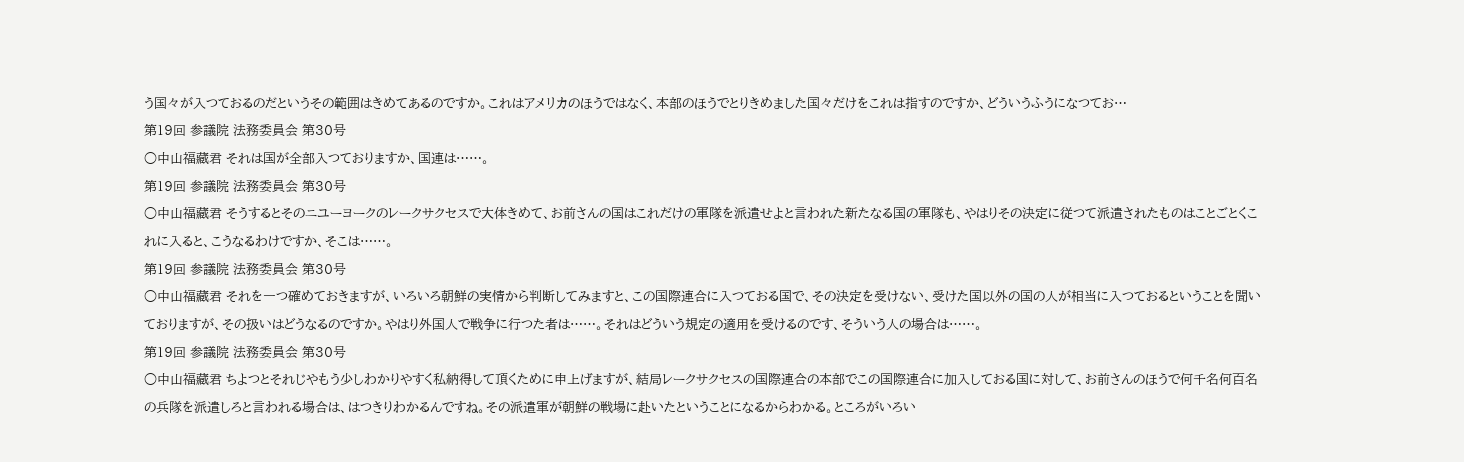う国々が入つておるのだというその範囲はきめてあるのですか。これはアメリカのほうではなく、本部のほうでとりきめました国々だけをこれは指すのですか、どういうふうになつてお…
第19回 参議院 法務委員会 第30号
○中山福藏君 それは国が全部入つておりますか、国連は……。
第19回 参議院 法務委員会 第30号
○中山福藏君 そうするとそのニユーヨークのレークサクセスで大体きめて、お前さんの国はこれだけの軍隊を派遣せよと言われた新たなる国の軍隊も、やはりその決定に従つて派遣されたものはことごとくこれに入ると、こうなるわけですか、そこは……。
第19回 参議院 法務委員会 第30号
○中山福藏君 それを一つ確めておきますが、いろいろ朝鮮の実情から判断してみますと、この国際連合に入つておる国で、その決定を受けない、受けた国以外の国の人が相当に入つておるということを聞いておりますが、その扱いはどうなるのですか。やはり外国人で戦争に行つた者は……。それはどういう規定の適用を受けるのです、そういう人の場合は……。
第19回 参議院 法務委員会 第30号
○中山福藏君 ちよつとそれじやもう少しわかりやすく私納得して頂くために申上げますが、結局レークサクセスの国際連合の本部でこの国際連合に加入しておる国に対して、お前さんのほうで何千名何百名の兵隊を派遣しろと言われる場合は、はつきりわかるんですね。その派遣軍が朝鮮の戦場に赴いたということになるからわかる。ところがいろい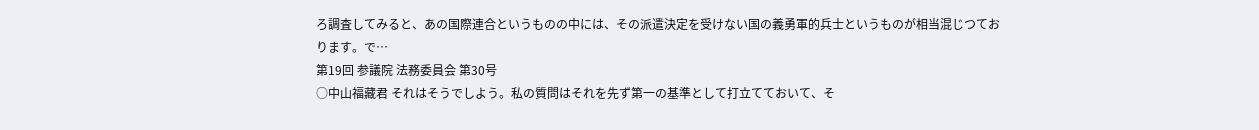ろ調査してみると、あの国際連合というものの中には、その派遣決定を受けない国の義勇軍的兵士というものが相当混じつております。で…
第19回 参議院 法務委員会 第30号
○中山福藏君 それはそうでしよう。私の質問はそれを先ず第一の基準として打立てておいて、そ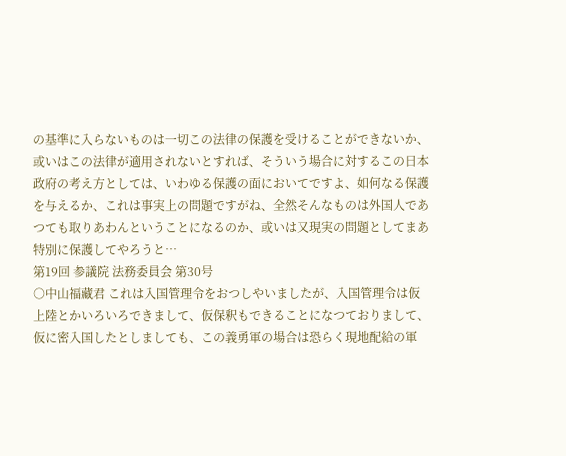の基準に入らないものは一切この法律の保護を受けることができないか、或いはこの法律が適用されないとすれば、そういう場合に対するこの日本政府の考え方としては、いわゆる保護の面においてですよ、如何なる保護を与えるか、これは事実上の問題ですがね、全然そんなものは外国人であつても取りあわんということになるのか、或いは又現実の問題としてまあ特別に保護してやろうと…
第19回 参議院 法務委員会 第30号
○中山福藏君 これは入国管理令をおつしやいましたが、入国管理令は仮上陸とかいろいろできまして、仮保釈もできることになつておりまして、仮に密入国したとしましても、この義勇軍の場合は恐らく現地配給の軍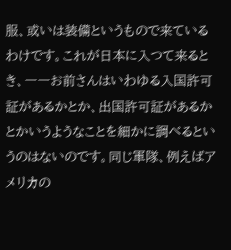服、或いは装備というもので来ているわけです。これが日本に入つて来るとき、一一お前さんはいわゆる入国許可証があるかとか、出国許可証があるかとかいうようなことを細かに調べるというのはないのです。同じ軍隊、例えばアメリカの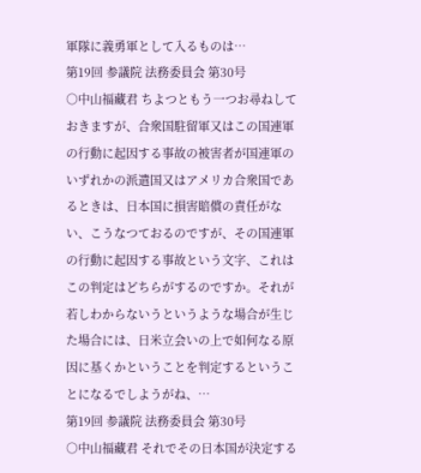軍隊に義勇軍として入るものは…
第19回 参議院 法務委員会 第30号
○中山福藏君 ちよつともう一つお尋ねしておきますが、合衆国駐留軍又はこの国連軍の行動に起因する事故の被害者が国連軍のいずれかの派遣国又はアメリカ合衆国であるときは、日本国に損害賠償の責任がない、こうなつておるのですが、その国連軍の行動に起因する事故という文字、これはこの判定はどちらがするのですか。それが若しわからないうというような場合が生じた場合には、日米立会いの上で如何なる原因に基くかということを判定するということになるでしようがね、…
第19回 参議院 法務委員会 第30号
○中山福藏君 それでその日本国が決定する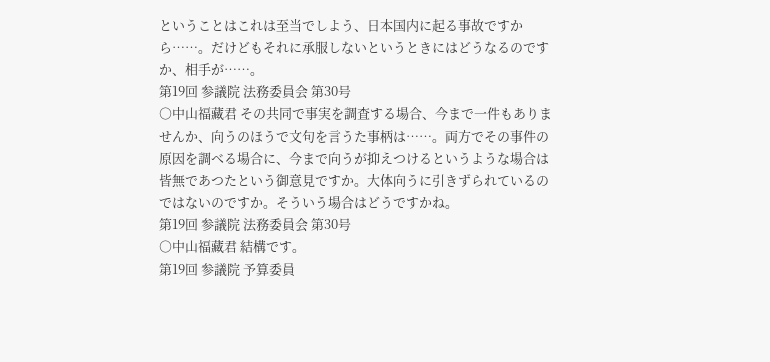ということはこれは至当でしよう、日本国内に起る事故ですから……。だけどもそれに承服しないというときにはどうなるのですか、相手が……。
第19回 参議院 法務委員会 第30号
○中山福藏君 その共同で事実を調査する場合、今まで一件もありませんか、向うのほうで文句を言うた事柄は……。両方でその事件の原因を調べる場合に、今まで向うが抑えつけるというような場合は皆無であつたという御意見ですか。大体向うに引きずられているのではないのですか。そういう場合はどうですかね。
第19回 参議院 法務委員会 第30号
○中山福藏君 結構です。
第19回 参議院 予算委員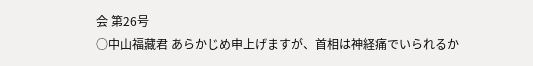会 第26号
○中山福藏君 あらかじめ申上げますが、首相は神経痛でいられるか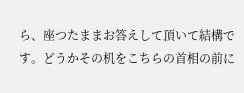ら、座つたままお答えして頂いて結構です。どうかその机をこちらの首相の前に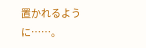置かれるように……。